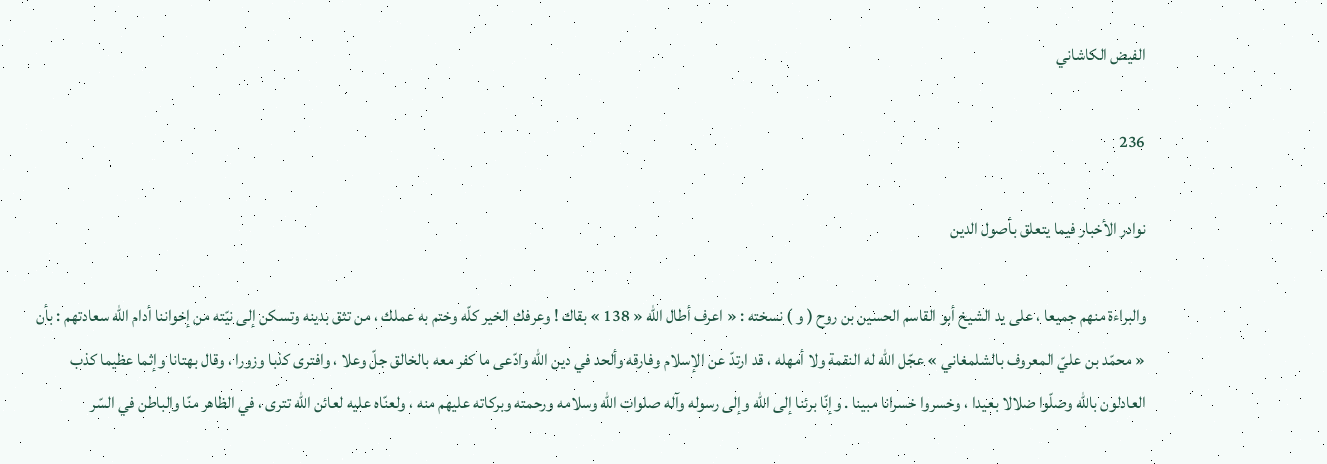الفيض الكاشاني

236

نوادر الأخبار فيما يتعلق بأصول الدين

والبراءة منهم جميعا ، على يد الشيخ أبو القاسم الحسين بن روح ( و ) نسخته : « اعرف أطال اللّه « 138 » بقاك ! وعرفك الخير كلّه وختم به عملك ، من تثق بدينه وتسكن إلى نيّته من إخواننا أدام اللّه سعادتهم : بأن « محمّد بن عليّ المعروف بالشلمغاني » عجّل اللّه له النقمة ولا أمهله ، قد ارتدّ عن الإسلام وفارقه وألحد في دين اللّه وادّعى ما كفر معه بالخالق جلّ وعلا ، وافترى كذبا وزورا ، وقال بهتانا وإثما عظيما كذب العادلون باللّه وضلّوا ضلالا بعيدا ، وخسروا خسرانا مبينا . وإنّا برئنا إلى اللّه وإلى رسوله وآله صلوات اللّه وسلامه ورحمته وبركاته عليهم منه ، ولعنّاه عليه لعائن اللّه تترى ، في الظاهر منّا والباطن في السّر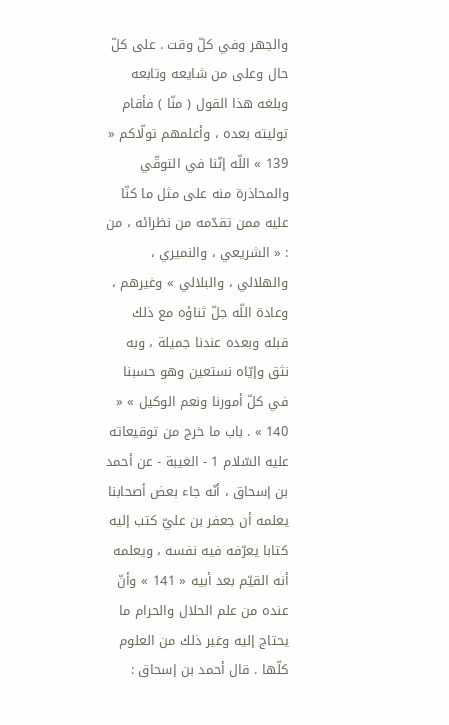والجهر وفي كلّ وقت . على كلّ حال وعلى من شايعه وتابعه وبلغه هذا القول ( منّا ) فأقام توليته بعده ، وأعلمهم تولّاكم « 139 » اللّه إنّنا في التوقّي والمحاذرة منه على مثل ما كنّا عليه ممن تقدّمه من نظرائه ، من : « الشريعي ، والنميري ، والهلالي ، والبلالي » وغيرهم ، وعادة اللّه جلّ ثناؤه مع ذلك قبله وبعده عندنا جميلة ، وبه نثق وإيّاه نستعين وهو حسبنا في كلّ أمورنا ونعم الوكيل » « 140 » . باب ما خرج من توقيعاته عليه السّلام 1 - الغيبة - عن أحمد بن إسحاق ، أنّه جاء بعض أصحابنا يعلمه أن جعفر بن عليّ كتب إليه كتابا يعرّفه فيه نفسه ، ويعلمه أنه القيّم بعد أبيه « 141 » وأنّ عنده من علم الحلال والحرام ما يحتاج إليه وغير ذلك من العلوم كلّها . قال أحمد بن إسحاق :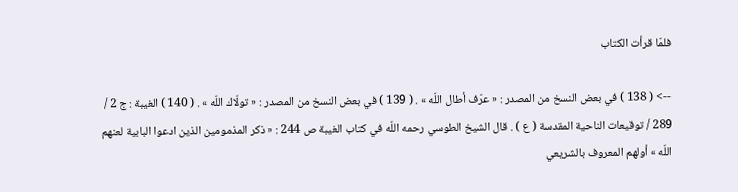فلمّا قرأت الكتاب

--> ( 138 ) في بعض النسخ من المصدر : « عرّف أطال اللّه » . ( 139 ) في بعض النسخ من المصدر : « تولّاك اللّه » . ( 140 ) الغيبة : ج 2 / 289 / توقيعات الناحية المقدسة ( ع ) . قال الشيخ الطوسي رحمه اللّه في كتاب الغيبة ص 244 : « ذكر المذمومين الذين ادعوا البابية لعنهم اللّه » أولهم المعروف بالشريعي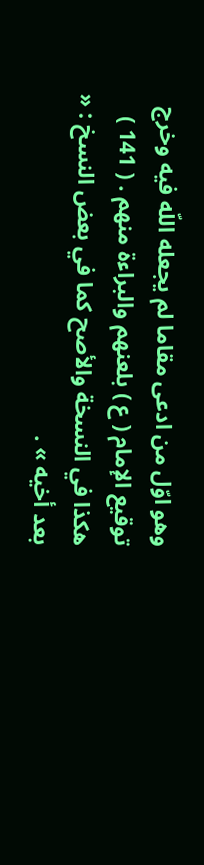وهو اوّل من ادعى مقاما لم يجعله اللّه فيه وخرج توقيع الإمام ( ع ) بلعنهم والبراءة منهم . ( 141 ) هكذا في النسخة والأصح كما في بعض النسخ : « بعد أخيه » .